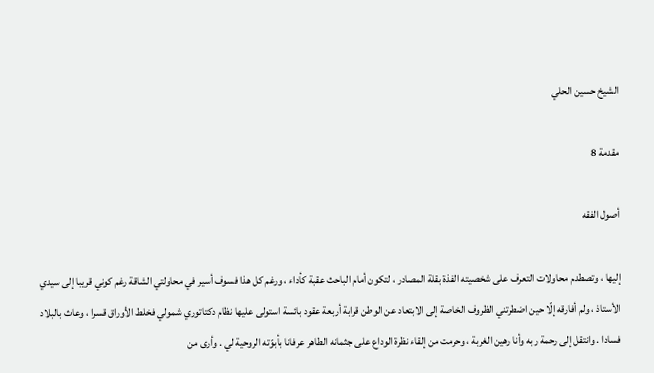الشيخ حسين الحلي

مقدمة 8

أصول الفقه

إليها ، وتصطدم محاولات التعرف على شخصيته الفذة بقلة المصادر ، لتكون أمام الباحث عقبة كأداء ، ورغم كل هذا فسوف أسير في محاولتي الشاقة رغم كوني قريبا إلى سيدي الأستاذ ، ولم أفارقه إلّا حين اضطرتني الظروف الخاصة إلى الابتعاد عن الوطن قرابة أربعة عقود بائسة استولى عليها نظام دكتاتوري شمولي فخلط الأوراق قسرا ، وعاث بالبلاد فسادا . وانتقل إلى رحمة ربه وأنا رهين الغربة ، وحرمت من إلقاء نظرة الوداع على جثمانه الطاهر عرفانا بأبوّته الروحية لي . وأرى من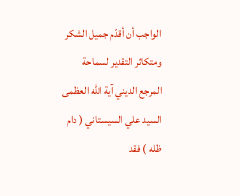الواجب أن أقدّم جميل الشكر ومتكاثر التقدير لسماحة المرجع الديني آية اللّه العظمى السيد علي السيستاني ( دام ظله ) فقد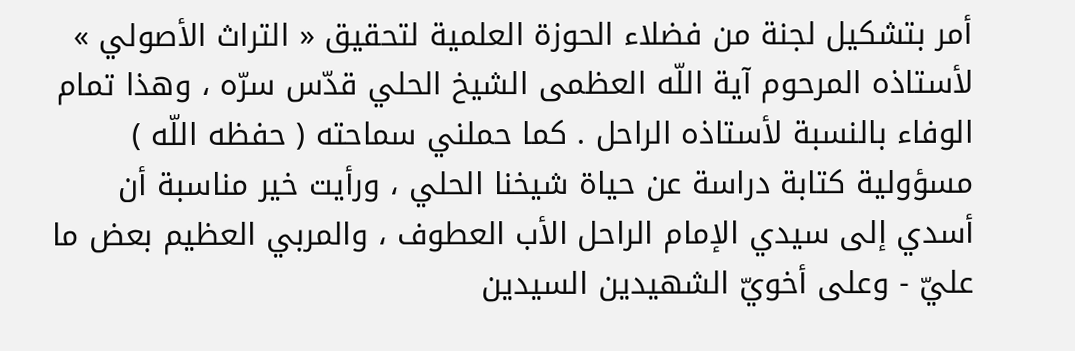أمر بتشكيل لجنة من فضلاء الحوزة العلمية لتحقيق « التراث الأصولي » لأستاذه المرحوم آية اللّه العظمى الشيخ الحلي قدّس سرّه ، وهذا تمام الوفاء بالنسبة لأستاذه الراحل . كما حملني سماحته ( حفظه اللّه ) مسؤولية كتابة دراسة عن حياة شيخنا الحلي ، ورأيت خير مناسبة أن أسدي إلى سيدي الإمام الراحل الأب العطوف ، والمربي العظيم بعض ما عليّ - وعلى أخويّ الشهيدين السيدين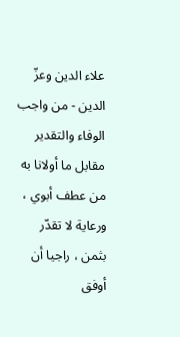علاء الدين وعزّ الدين - من واجب الوفاء والتقدير مقابل ما أولانا به من عطف أبوي ، ورعاية لا تقدّر بثمن ، راجيا أن أوفق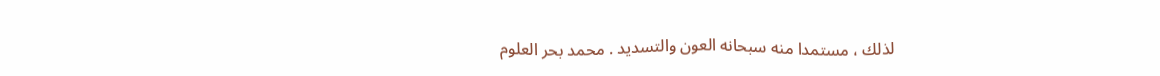لذلك ، مستمدا منه سبحانه العون والتسديد . محمد بحر العلوم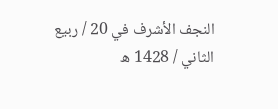النجف الأشرف في 20 / ربيع الثاني / 1428 ه